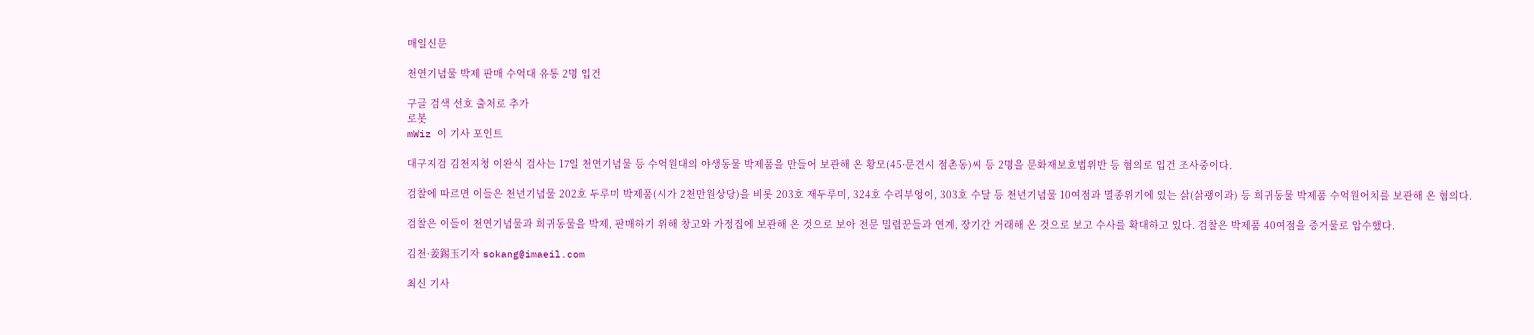매일신문

천연기념물 박제 판매 수억대 유통 2명 입건

구글 검색 선호 출처로 추가
로봇
mWiz 이 기사 포인트

대구지검 김천지청 이완식 검사는 17일 천연기념물 등 수억원대의 야생동물 박제품을 만들어 보관해 온 황모(45·문견시 점촌동)씨 등 2명을 문화재보호법위반 등 혐의로 입건 조사중이다.

검찰에 따르면 이들은 천년기념물 202호 두루미 박제품(시가 2천만원상당)을 비롯 203호 재두루미, 324호 수리부엉이, 303호 수달 등 천년기념물 10여점과 멸종위기에 있는 삵(삵괭이과) 등 희귀동물 박제품 수억원어치를 보관해 온 혐의다.

검찰은 이들이 천연기념물과 희귀동물을 박제, 판매하기 위해 창고와 가정집에 보관해 온 것으로 보아 전문 밀렵꾼들과 연계, 장기간 거래해 온 것으로 보고 수사를 확대하고 있다. 검찰은 박제품 40여점을 증거물로 압수했다.

김천·姜錫玉기자 sokang@imaeil.com

최신 기사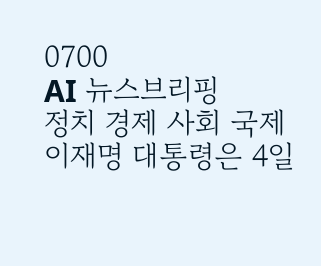0700
AI 뉴스브리핑
정치 경제 사회 국제
이재명 대통령은 4일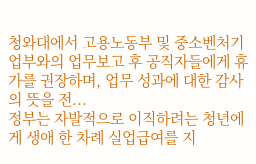청와대에서 고용노동부 및 중소벤처기업부와의 업무보고 후 공직자들에게 휴가를 권장하며, 업무 성과에 대한 감사의 뜻을 전...
정부는 자발적으로 이직하려는 청년에게 생애 한 차례 실업급여를 지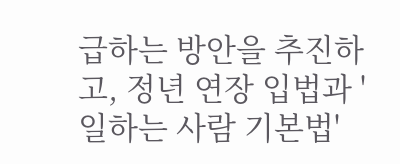급하는 방안을 추진하고, 정년 연장 입법과 '일하는 사람 기본법'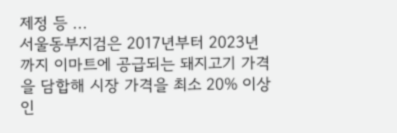제정 등 ...
서울동부지검은 2017년부터 2023년까지 이마트에 공급되는 돼지고기 가격을 담합해 시장 가격을 최소 20% 이상 인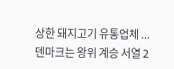상한 돼지고기 유통업체 ...
덴마크는 왕위 계승 서열 2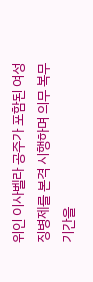위인 이사벨라 공주가 포함된 여성 징병제를 본격 시행하며 의무 복무 기간을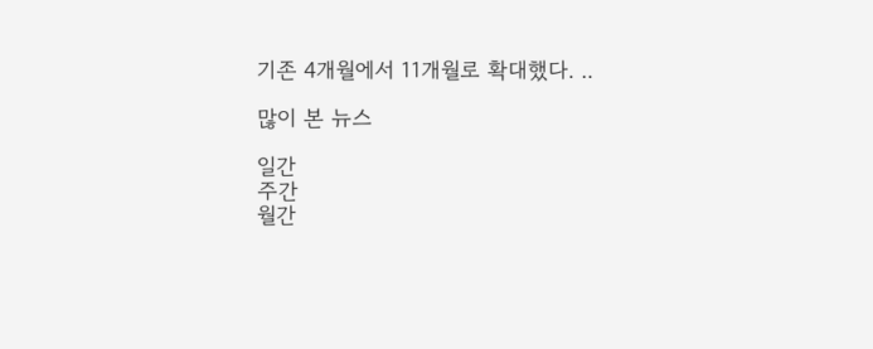기존 4개월에서 11개월로 확대했다. ..

많이 본 뉴스

일간
주간
월간